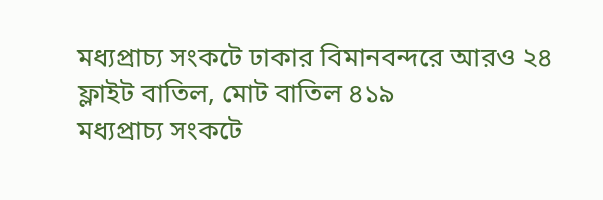মধ্যপ্রাচ্য সংকটে ঢাকার বিমানবন্দরে আরও ২৪ ফ্লাইট বাতিল, মোট বাতিল ৪১৯
মধ্যপ্রাচ্য সংকটে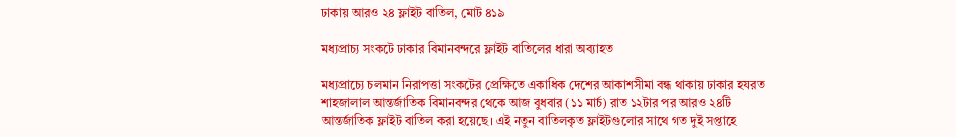ঢাকায় আরও ২৪ ফ্লাইট বাতিল, মোট ৪১৯

মধ্যপ্রাচ্য সংকটে ঢাকার বিমানবন্দরে ফ্লাইট বাতিলের ধারা অব্যাহত

মধ্যপ্রাচ্যে চলমান নিরাপত্তা সংকটের প্রেক্ষিতে একাধিক দেশের আকাশসীমা বন্ধ থাকায় ঢাকার হযরত শাহজালাল আন্তর্জাতিক বিমানবন্দর থেকে আজ বুধবার (১১ মার্চ) রাত ১২টার পর আরও ২৪টি আন্তর্জাতিক ফ্লাইট বাতিল করা হয়েছে। এই নতুন বাতিলকৃত ফ্লাইটগুলোর সাথে গত দুই সপ্তাহে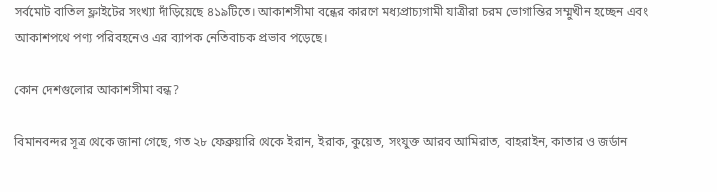সর্বমোট বাতিল ফ্লাইটের সংখ্যা দাঁড়িয়েছে ৪১৯টিতে। আকাশসীমা বন্ধের কারণে মধ্যপ্রাচ্যগামী যাত্রীরা চরম ভোগান্তির সম্মুখীন হচ্ছেন এবং আকাশপথে পণ্য পরিবহনেও এর ব্যাপক নেতিবাচক প্রভাব পড়েছে।

কোন দেশগুলোর আকাশসীমা বন্ধ?

বিমানবন্দর সূত্র থেকে জানা গেছে, গত ২৮ ফেব্রুয়ারি থেকে ইরান, ইরাক, কুয়েত, সংযুক্ত আরব আমিরাত, বাহরাইন, কাতার ও জর্ডান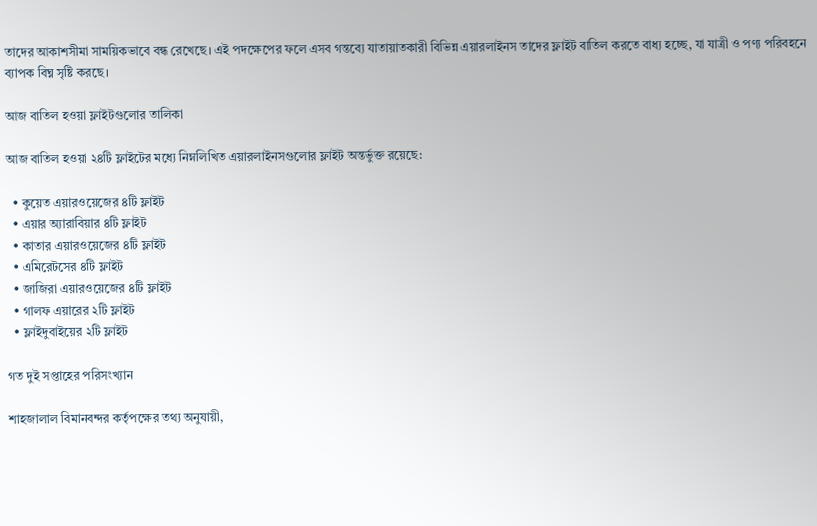তাদের আকাশসীমা সাময়িকভাবে বন্ধ রেখেছে। এই পদক্ষেপের ফলে এসব গন্তব্যে যাতায়াতকারী বিভিন্ন এয়ারলাইনস তাদের ফ্লাইট বাতিল করতে বাধ্য হচ্ছে, যা যাত্রী ও পণ্য পরিবহনে ব্যাপক বিঘ্ন সৃষ্টি করছে।

আজ বাতিল হওয়া ফ্লাইটগুলোর তালিকা

আজ বাতিল হওয়া ২৪টি ফ্লাইটের মধ্যে নিম্নলিখিত এয়ারলাইনসগুলোর ফ্লাইট অন্তর্ভুক্ত রয়েছে:

  • কুয়েত এয়ারওয়েজের ৪টি ফ্লাইট
  • এয়ার অ্যারাবিয়ার ৪টি ফ্লাইট
  • কাতার এয়ারওয়েজের ৪টি ফ্লাইট
  • এমিরেটসের ৪টি ফ্লাইট
  • জাজিরা এয়ারওয়েজের ৪টি ফ্লাইট
  • গালফ এয়ারের ২টি ফ্লাইট
  • ফ্লাইদুবাইয়ের ২টি ফ্লাইট

গত দুই সপ্তাহের পরিসংখ্যান

শাহজালাল বিমানবন্দর কর্তৃপক্ষের তথ্য অনুযায়ী,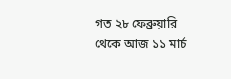গত ২৮ ফেব্রুয়ারি থেকে আজ ১১ মার্চ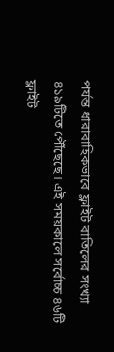পর্যন্ত ধারাবাহিকভাবে ফ্লাইট বাতিলের সংখ্যা ৪১৯টিতে পৌঁছেছে। এই সময়কালে সর্বোচ্চ ৪৬টি ফ্লাইট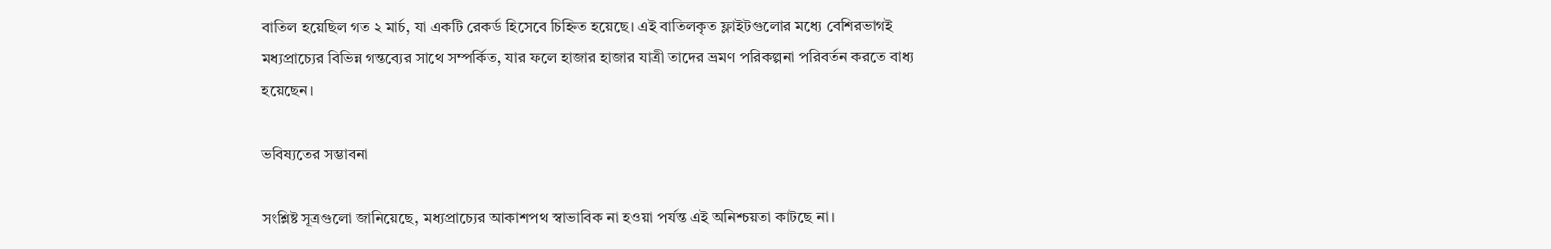বাতিল হয়েছিল গত ২ মার্চ, যা একটি রেকর্ড হিসেবে চিহ্নিত হয়েছে। এই বাতিলকৃত ফ্লাইটগুলোর মধ্যে বেশিরভাগই মধ্যপ্রাচ্যের বিভিন্ন গন্তব্যের সাথে সম্পর্কিত, যার ফলে হাজার হাজার যাত্রী তাদের ভ্রমণ পরিকল্পনা পরিবর্তন করতে বাধ্য হয়েছেন।

ভবিষ্যতের সম্ভাবনা

সংশ্লিষ্ট সূত্রগুলো জানিয়েছে, মধ্যপ্রাচ্যের আকাশপথ স্বাভাবিক না হওয়া পর্যন্ত এই অনিশ্চয়তা কাটছে না।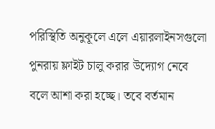পরিস্থিতি অনুকূলে এলে এয়ারলাইনসগুলো পুনরায় ফ্লাইট চালু করার উদ্যোগ নেবে বলে আশা করা হচ্ছে। তবে বর্তমান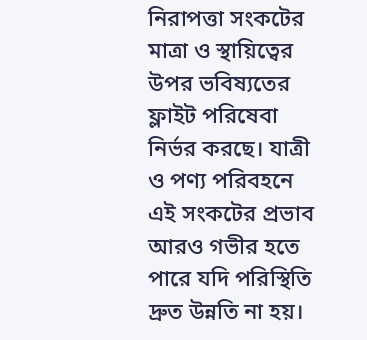নিরাপত্তা সংকটের মাত্রা ও স্থায়িত্বের উপর ভবিষ্যতের ফ্লাইট পরিষেবা নির্ভর করছে। যাত্রী ও পণ্য পরিবহনে এই সংকটের প্রভাব আরও গভীর হতে পারে যদি পরিস্থিতি দ্রুত উন্নতি না হয়।